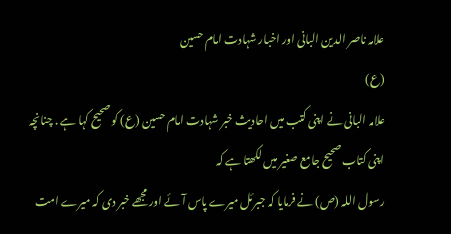علامہ ناصر الدین البانی اور اخبار شہادت امام حسین
(ع)
علامہ البانی نے اپنی کتب میں احادیث خبر شہادت امام حسین (ع) کو صحیح کہا ہے . چنانچہ اپنی کتاب صحیح جامع صغیر میں لکھتا ہے کہ
رسول اللہ (ص) نے فرمایا کہ جبرئل میرے پاس آئے اور مجھے خبر دی کہ میرے امت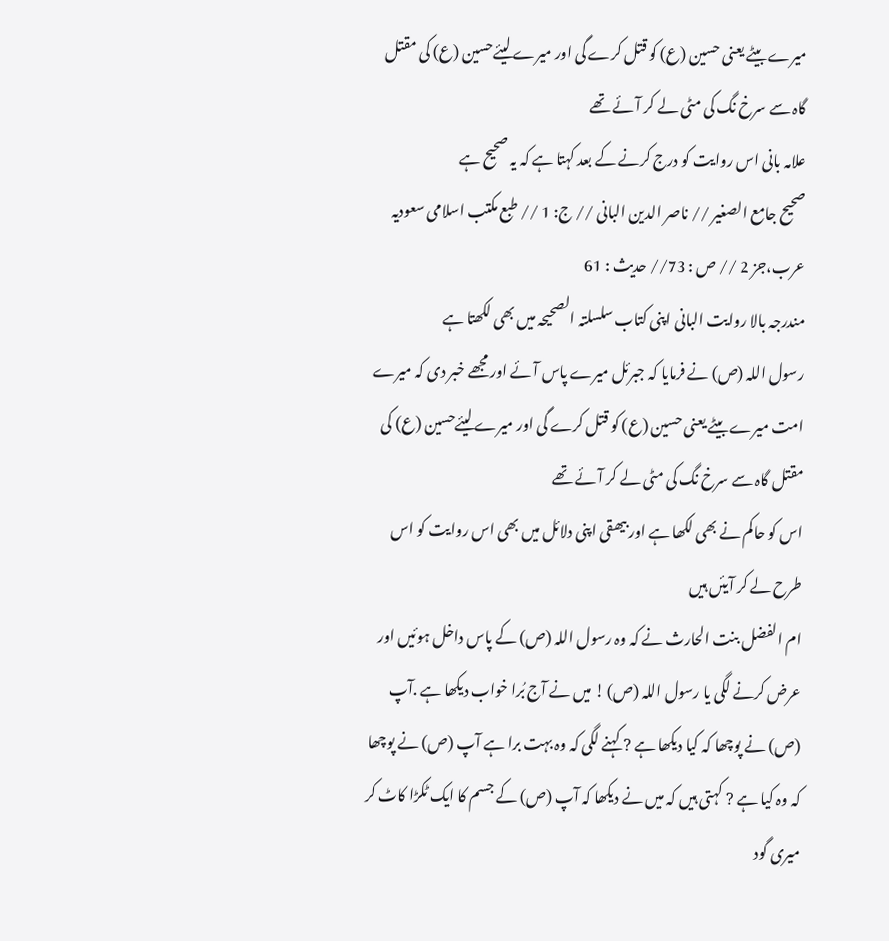میرے بیٹے یعنی حسین (ع) کو قتل کرے گی اور میرے لیئےحسین (ع) کی مقتل گاہ سے سرخ نگ کی مٹی لے کر آئے تھے
علامہ بانی اس روایت کو درج کرنے کے بعد کہتا ہے کہ یہ صحیح ہے
صحیح جامع الصغیر // ناصر الدین البانی // ج: 1 // طبع مکتب اسلامی سعودیہ عرب،جز 2 // ص : 73// حدیث : 61
مندرجہ بالا روایت البانی اپنی کتاب سلسلتہ الصحیحہ میں بھی لکھتا ہے
رسول اللہ (ص) نے فرمایا کہ جبرئل میرے پاس آئے اور مجھے خبر دی کہ میرے امت میرے بیٹے یعنی حسین (ع) کو قتل کرے گی اور میرے لیئےحسین (ع) کی مقتل گاہ سے سرخ نگ کی مٹی لے کر آئے تھے
اس کو حاکم نے بھی لکھا ہے اور بیھقی اپنی دلائل میں بھی اس روایت کو اس طرح لے کر آیئں ہیں
ام الفضل بنت الحارث نے کہ وہ رسول اللہ (ص) کے پاس داخل ہوئیں اور عرض کرنے لگی یا رسول اللہ (ص) ! میں نے آج بُرا خواب دیکھا ہے .آپ (ص) نے پوچھا کہ کیا دیکھا ہے ? کہنے لگی کہ وہ بہت برا ہے آپ (ص) نے پوچھا کہ وہ کیا ہے ? کہتی ہیں کہ میں نے دیکھا کہ آپ (ص) کے جسم کا ایک ٹکڑا کاٹ کر میری گود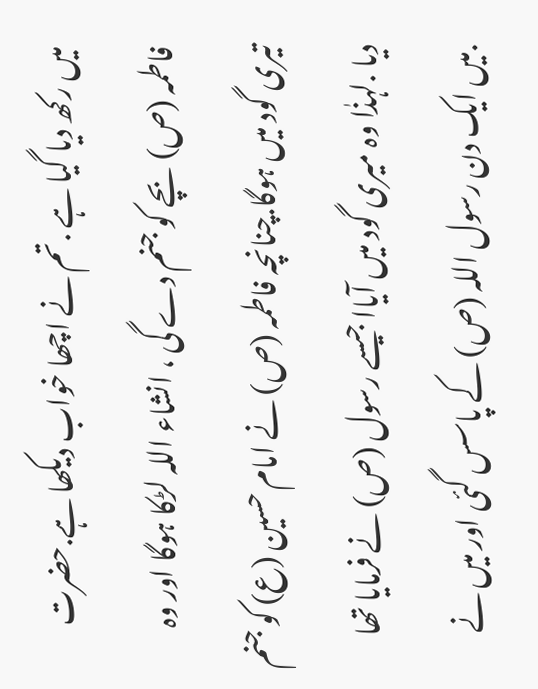میں رکھ دیا گیا ہے .تم نے اچھا خواب دیکھا ہے.حضرت فاطمہ (ص) بچے کو جنم دے گی ، انشاء اللہ لڑکا ہوگا اور وہ تیری گود میں ہوگا.چنانچہ فاطمہ (ص) نے امام حسین (ع) کو جنم دیا .لہذٰا وہ میری گود میں آیاا جیسے رسول (ص) نے فرمایا تھا .میں ایک دن رسول اللہ (ص) کے پاسس گئی اور میں نے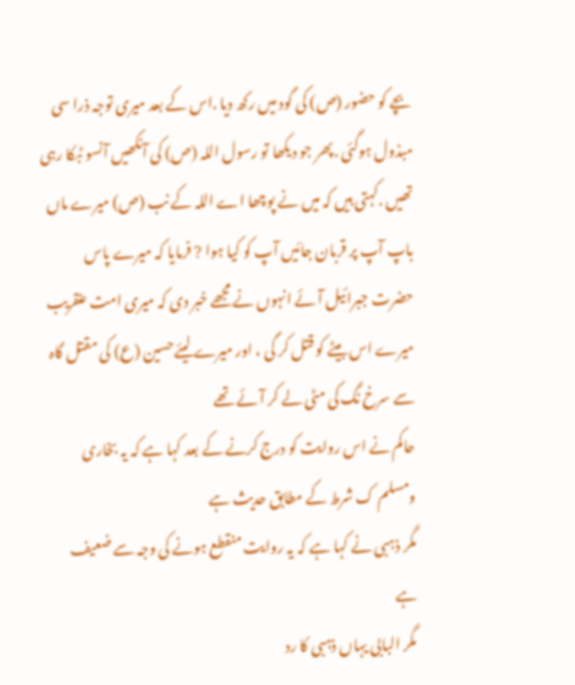بچے کو حضور (ص) کی گود میں رکھ دیا .اس کے بعد میری توجہ ذرا سی مبذول ہوگئی .پھر جو دیکھا تو رسول اللہ (ص) کی آنکھیں آنسو ٹبکا رہی تھیں .کہتی ہیں کہ میں نے پوچھا اے اللہ کے نب (ص) میرے ماں باپ آپ پر قربان جائیں آپ کو کیا ہوا ? فرمایا کہ میرے پاس حضرت جبرائیل آئے انہوں نے مجھے خبر دی کہ میری امت عنقریب میرے اس بیٹے کو قتل کر گی ، اور میرے لیئےحسین (ع) کی مقتل گاہ سے سرخ نگ کی مٹی لے کر آئے تھے
حاکم نے اس روایت کو درج کرنے کے بعد کہا ہے کہ یہ بخاری ومسلم ک شرط کے مطابق حدیث ہے
مگر ذہبی نے کہا ہے کہ یہ روایت منقطع ہونے کی وجہ سے ضعیف ہے
مگر البابی یہاں ذہبی کا رد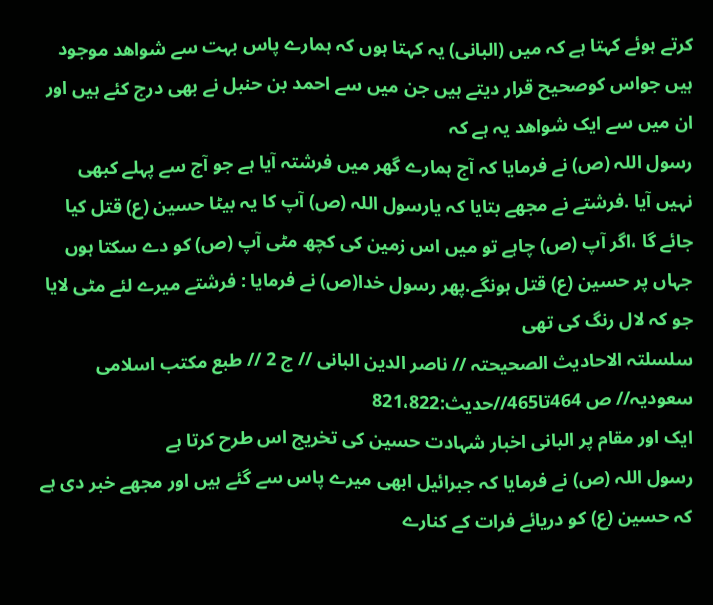کرتے ہوئے کہتا ہے کہ میں (البانی) یہ کہتا ہوں کہ ہمارے پاس بہت سے شواھد موجود ہیں جواس کوصحیح قرار دیتے ہیں جن میں سے احمد بن حنبل نے بھی درج کئے ہیں اور ان میں سے ایک شواھد یہ ہے کہ
رسول اللہ (ص) نے فرمایا کہ آج ہمارے گھر میں فرشتہ آیا ہے جو آج سے پہلے کبھی نہیں آیا .فرشتے نے مجھے بتایا کہ یارسول اللہ (ص) آپ کا یہ بیٹا حسین (ع) قتل کیا جائے گا ،اگر آپ (ص) چاہے تو میں اس زمین کی کچھ مٹی آپ (ص) کو دے سکتا ہوں جہاں پر حسین (ع) قتل ہونگے.پھر رسول خدا(ص) نے فرمایا : فرشتے میرے لئے مٹی لایا جو کہ لال رنگ کی تھی
سلسلتہ الاحادیث الصحیحتہ // ناصر الدین البانی // ج 2 // طبع مکتب اسلامی سعودیہ// ص 464تا465//حدیث:821،822
ایک اور مقام پر البانی اخبار شہادت حسین کی تخریج اس طرح کرتا ہے
رسول اللہ (ص) نے فرمایا کہ جبرائیل ابھی میرے پاس سے گئے ہیں اور مجھے خبر دی ہے کہ حسین (ع) کو دریائے فرات کے کنارے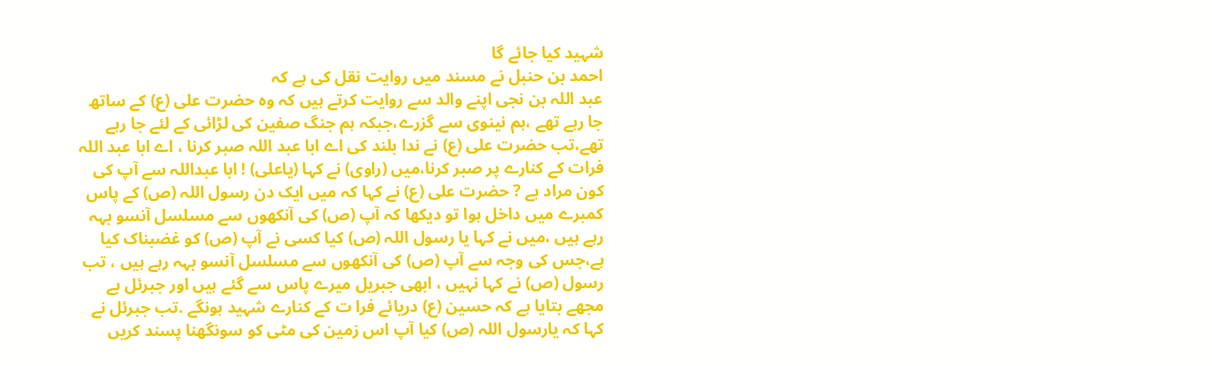شہید کیا جائے گا
احمد بن حنبل نے مسند میں روایت نقل کی ہے کہ
عبد اللہ بن نجی اپنے والد سے روایت کرتے ہیں کہ وہ حضرت علی (ع) کے ساتھ جا رہے تھے ،ہم نینوی سے گزرے،جبکہ ہم جنگ صفین کی لڑائی کے لئے جا رہے تھے،تب حضرت علی (ع) نے ندا بلند کی اے ابا عبد اللہ صبر کرنا ، اے ابا عبد اللہ فرات کے کنارے پر صبر کرنا،میں (راوی) نے کہا (یاعلی) ! ابا عبداللہ سے آپ کی کون مراد ہے ? حضرت علی (ع) نے کہا کہ میں ایک دن رسول اللہ (ص) کے پاس کمبرے میں داخل ہوا تو دیکھا کہ آپ (ص) کی آنکھوں سے مسلسل آنسو بہہ رہے ہیں ،میں نے کہا یا رسول اللہ (ص) کیا کسی نے آپ (ص) کو غضبناک کیا ہے،جس کی وجہ سے آپ (ص) کی آنکھوں سے مسلسل آنسو بہہ رہے ہیں ، تب رسول (ص) نے کہا نہیں ، ابھی جبریل میرے پاس سے گئے ہیں اور جبرئل بے مجھے بتایا ہے کہ حسین (ع) دریائے فرا ت کے کنارے شہید ہونگے .تب جبرئل نے کہا کہ یارسول اللہ (ص) کیا آپ اس زمین کی مٹی کو سونگھنا پسند کریں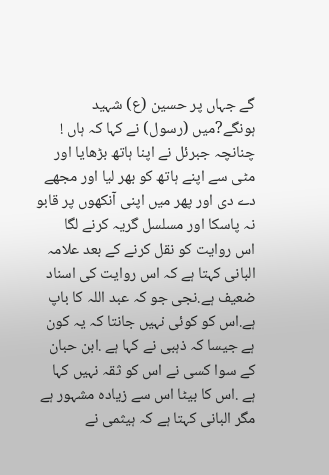گے جہاں پر حسین (ع) شہید ہونگے?میں (رسول) نے کہا کہ ہاں ! چنانچہ جبرئل نے اپنا ہاتھ بڑھایا اور مٹی سے اپنے ہاتھ کو بھر لیا اور مجھے دے دی اور پھر میں اپنی آنکھوں پر قابو نہ پاسکا اور مسلسل گریہ کرنے لگا
اس روایت کو نقل کرنے کے بعد علامہ البانی کہتا ہے کہ اس روایت کی اسناد ضعیف ہے.نجی جو کہ عبد اللہ کا باپ ہے.اس کو کوئی نہیں جانتا کہ یہ کون ہے جیسا کہ ذہبی نے کہا ہے .ابن حبان کے سوا کسی نے اس کو ثقہ نہیں کہا ہے .اس کا بیٹا اس سے زیادہ مشہور ہے
مگر البانی کہتا ہے کہ ہیثمی نے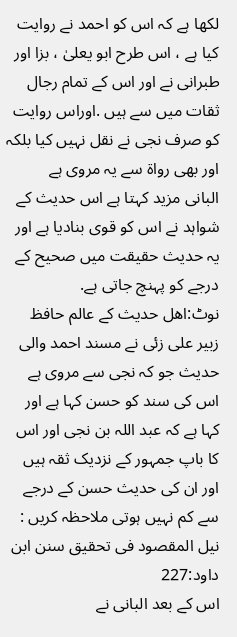لکھا ہے کہ اس کو احمد نے روایت کیا ہے ، اس طرح ابو یعلیٰ ، بزا اور طبرانی نے اور اس کے تمام رجال ثقات میں سے ہیں .اوراس روایت کو صرف نجی نے نقل نہیں کیا بلکہ اور بھی رواۃ سے یہ مروی ہے
البانی مزید کہتا ہے اس حدیث کے شواہد نے اس کو قوی بنادیا ہے اور یہ حدیث حقیقت میں صحیح کے درجے کو پہنچ جاتی ہے.
نوٹ:اھل حدیث کے عالم حافظ زبیر علی زئی نے مسند احمد والی حدیث جو کہ نجی سے مروی ہے اس کی سند کو حسن کہا ہے اور کہا ہے کہ عبد اللہ بن نجی اور اس کا باپ جمہور کے نزدیک ثقہ ہیں اور ان کی حدیث حسن کے درجے سے کم نہیں ہوتی ملاحظہ کریں : نیل المقصود فی تحقیق سنن ابن داود:227
اس کے بعد البانی نے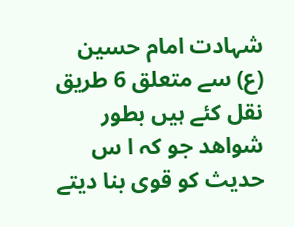شہادت امام حسین (ع) سے متعلق 6 طریق نقل کئے ہیں بطور شواھد جو کہ ا س حدیث کو قوی بنا دیتے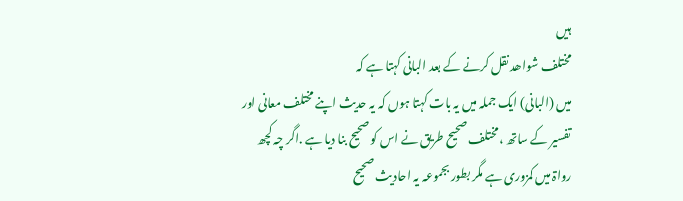ہیں
مختلف شواھد نقل کرنے کے بعد البانی کہتا ہے کہ
میں (البانی) ایک جملہ میں یہ بات کہتا ہوں کہ یہ حدیث اپنے مختلف معانی اور تفسیر کے ساتھ ،مختلف صحیح طریق نے اس کو صحیح بنا دیا ہے .اگر چہ کچھ رواۃ میں کمزوری ہے مگر بطور بجموعہ یہ احادیث صحیح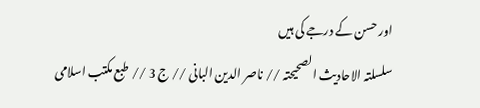اور حسن کے درجے کی ہیں
سلسلتہ الاحادیث الصحیحتہ // ناصر الدین البانی // ج 3 // طبع مکتب اسلامی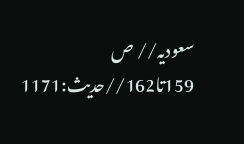سعودیہ// ص 159تا162//حدیث:1171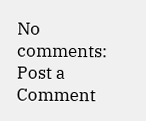No comments:
Post a Comment